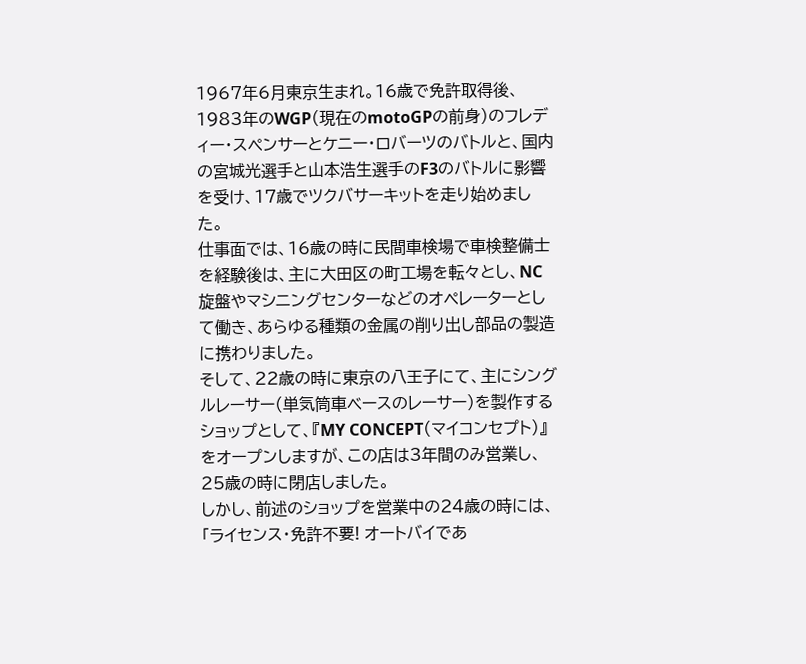1967年6月東京生まれ。16歳で免許取得後、1983年のWGP(現在のmotoGPの前身)のフレディー・スペンサーとケニー・ロバーツのバトルと、国内の宮城光選手と山本浩生選手のF3のバトルに影響を受け、17歳でツクバサーキットを走り始めました。
仕事面では、16歳の時に民間車検場で車検整備士を経験後は、主に大田区の町工場を転々とし、NC旋盤やマシニングセンターなどのオペレーターとして働き、あらゆる種類の金属の削り出し部品の製造に携わりました。
そして、22歳の時に東京の八王子にて、主にシングルレーサー(単気筒車ベースのレーサー)を製作するショップとして、『MY CONCEPT(マイコンセプト)』をオープンしますが、この店は3年間のみ営業し、25歳の時に閉店しました。
しかし、前述のショップを営業中の24歳の時には、「ライセンス・免許不要! オートバイであ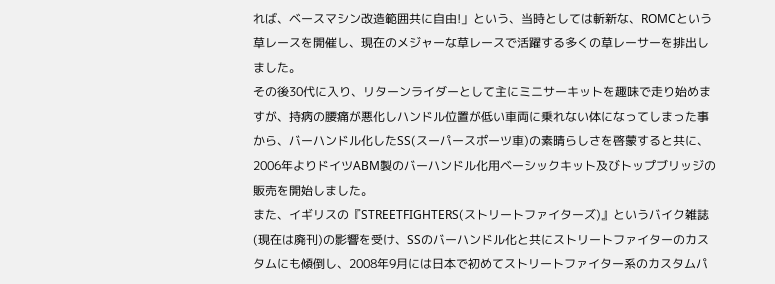れば、ベースマシン改造範囲共に自由!」という、当時としては斬新な、ROMCという草レースを開催し、現在のメジャーな草レースで活躍する多くの草レーサーを排出しました。
その後30代に入り、リターンライダーとして主にミニサーキットを趣味で走り始めますが、持病の腰痛が悪化しハンドル位置が低い車両に乗れない体になってしまった事から、バーハンドル化したSS(スーパースポーツ車)の素晴らしさを啓蒙すると共に、2006年よりドイツABM製のバーハンドル化用ベーシックキット及びトップブリッジの販売を開始しました。
また、イギリスの『STREETFIGHTERS(ストリートファイターズ)』というバイク雑誌(現在は廃刊)の影響を受け、SSのバーハンドル化と共にストリートファイターのカスタムにも傾倒し、2008年9月には日本で初めてストリートファイター系のカスタムパ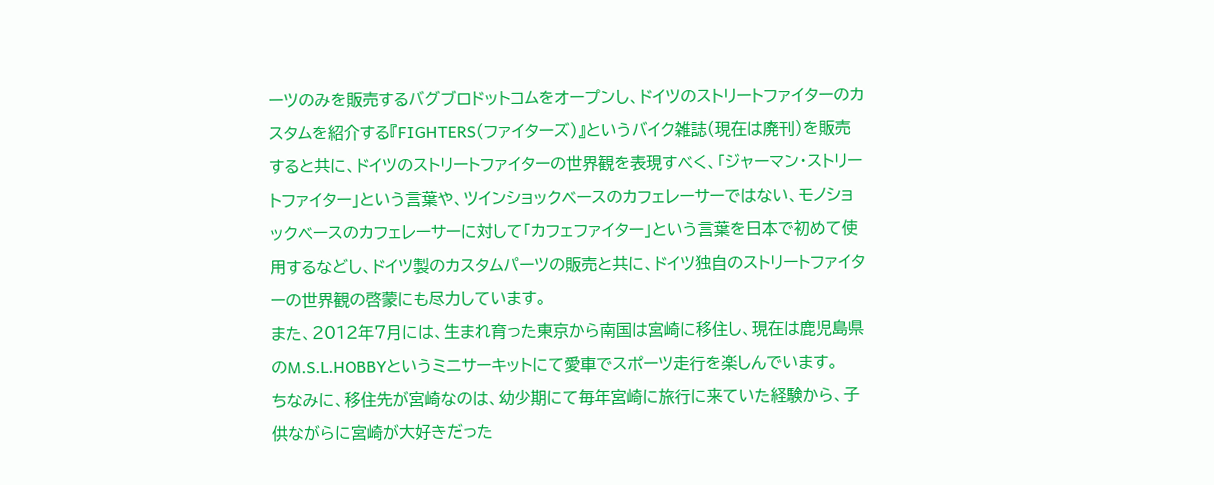ーツのみを販売するバグブロドットコムをオープンし、ドイツのストリートファイターのカスタムを紹介する『FIGHTERS(ファイターズ)』というバイク雑誌(現在は廃刊)を販売すると共に、ドイツのストリートファイターの世界観を表現すべく、「ジャーマン・ストリートファイター」という言葉や、ツインショックベースのカフェレーサーではない、モノショックベースのカフェレーサーに対して「カフェファイター」という言葉を日本で初めて使用するなどし、ドイツ製のカスタムパーツの販売と共に、ドイツ独自のストリートファイターの世界観の啓蒙にも尽力しています。
また、2012年7月には、生まれ育った東京から南国は宮崎に移住し、現在は鹿児島県のM.S.L.HOBBYというミニサーキットにて愛車でスポーツ走行を楽しんでいます。
ちなみに、移住先が宮崎なのは、幼少期にて毎年宮崎に旅行に来ていた経験から、子供ながらに宮崎が大好きだった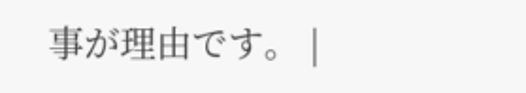事が理由です。 |